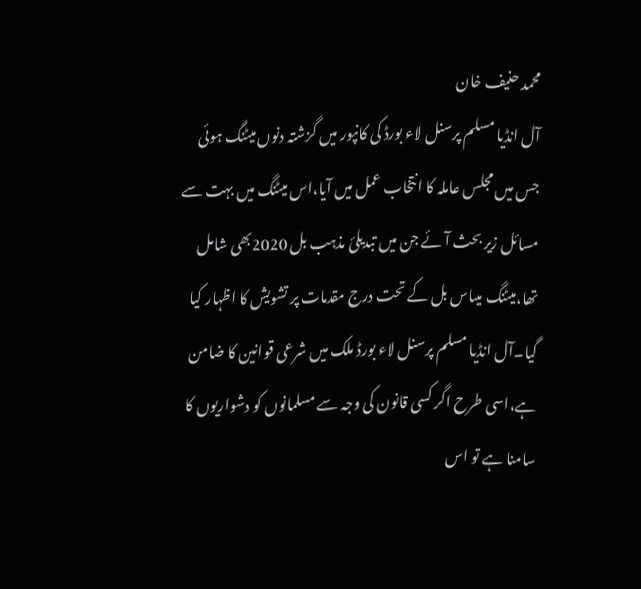محمد حنیف خان
آل انڈیا مسلم پرسنل لاء بورڈ کی کانپور میں گزشتہ دنوں میٹنگ ہوئی جس میں مجلس عاملہ کا انتخاب عمل میں آیا،اس میٹنگ میں بہت سے مسائل زیر بحث آئے جن میں تبدیلیٔ مذہب بل 2020بھی شامل تھا،میٹنگ میںاس بل کے تحت درج مقدمات پر تشویش کا اظہار کیا گیا۔آل انڈیا مسلم پرسنل لاء بورڈ ملک میں شرعی قوانین کا ضامن ہے،اسی طرح اگر کسی قانون کی وجہ سے مسلمانوں کو دشواریوں کا سامنا ہے تو اس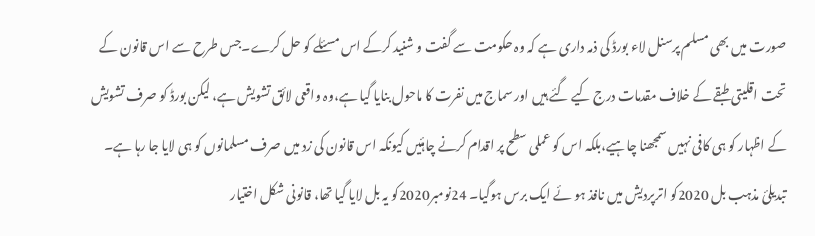صورت میں بھی مسلم پرسنل لاء بورڈ کی ذمہ داری ہے کہ وہ حکومت سے گفت و شنید کرکے اس مسئلے کو حل کرے۔جس طرح سے اس قانون کے تحت اقلیتی طبقے کے خلاف مقدمات درج کیے گئے ہیں اور سماج میں نفرت کا ماحول بنایا گیا ہے،وہ واقعی لائق تشویش ہے، لیکن بورڈ کو صرف تشویش کے اظہار کو ہی کافی نہیں سمجھنا چاہیے،بلکہ اس کو عملی سطح پر اقدام کرنے چاہئیں کیونکہ اس قانون کی زد میں صرف مسلمانوں کو ہی لایا جا رہا ہے۔ تبدیلیٔ مذہب بل 2020کو اترپردیش میں نافذ ہو ئے ایک برس ہوگیا۔ 24نومبر2020کو یہ بل لایا گیا تھا، قانونی شکل اختیار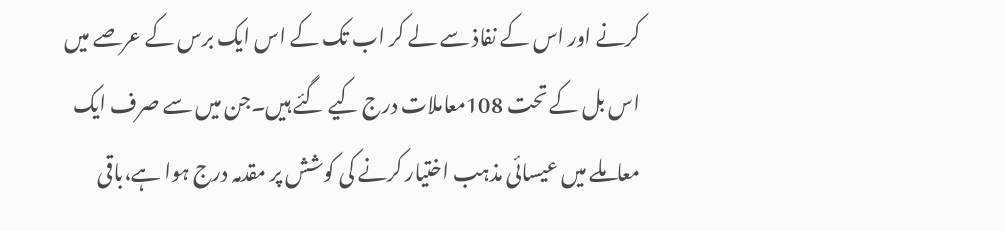کرنے اور اس کے نفاذ سے لے کر اب تک کے اس ایک برس کے عرصے میں اس بل کے تحت 108معاملات درج کیے گئے ہیں۔جن میں سے صرف ایک معاملے میں عیسائی مذہب اختیار کرنے کی کوشش پر مقدمہ درج ہوا ہے،باقی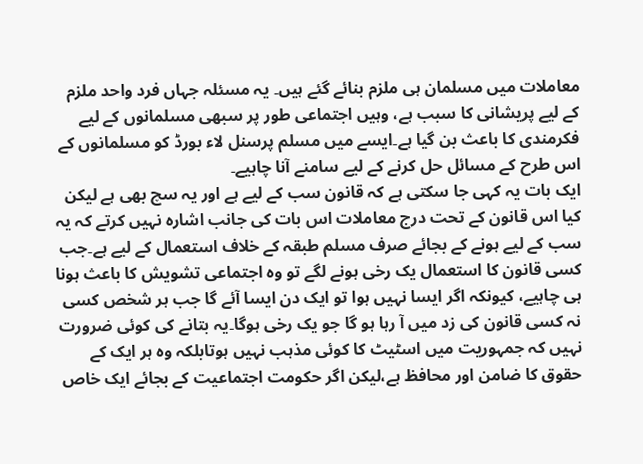معاملات میں مسلمان ہی ملزم بنائے گئے ہیں۔ یہ مسئلہ جہاں فرد واحد ملزم کے لیے پریشانی کا سبب ہے، وہیں اجتماعی طور پر سبھی مسلمانوں کے لیے فکرمندی کا باعث بن گیا ہے۔ایسے میں مسلم پرسنل لاء بورڈ کو مسلمانوں کے اس طرح کے مسائل حل کرنے کے لیے سامنے آنا چاہیے۔
ایک بات یہ کہی جا سکتی ہے کہ قانون سب کے لیے ہے اور یہ سچ بھی ہے لیکن کیا اس قانون کے تحت درج معاملات اس بات کی جانب اشارہ نہیں کرتے کہ یہ سب کے لیے ہونے کے بجائے صرف مسلم طبقہ کے خلاف استعمال کے لیے ہے۔جب کسی قانون کا استعمال یک رخی ہونے لگے تو وہ اجتماعی تشویش کا باعث ہونا ہی چاہیے، کیونکہ اگر ایسا نہیں ہوا تو ایک دن ایسا آئے گا جب ہر شخص کسی نہ کسی قانون کی زد میں آ رہا ہو گا جو یک رخی ہوگا۔یہ بتانے کی کوئی ضرورت نہیں کہ جمہوریت میں اسٹیٹ کا کوئی مذہب نہیں ہوتابلکہ وہ ہر ایک کے حقوق کا ضامن اور محافظ ہے،لیکن اگر حکومت اجتماعیت کے بجائے ایک خاص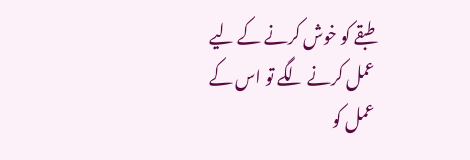طبقے کو خوش کرنے کے لیے عمل کرنے لگے تو اس کے عمل کو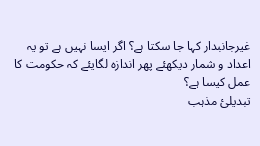غیرجانبدار کہا جا سکتا ہے؟ اگر ایسا نہیں ہے تو یہ اعداد و شمار دیکھئے پھر اندازہ لگایئے کہ حکومت کا عمل کیسا ہے؟
تبدیلیٔ مذہب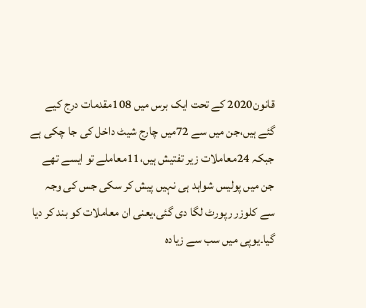قانون2020 کے تحت ایک برس میں 108مقدمات درج کیے گئے ہیں،جن میں سے 72میں چارج شیٹ داخل کی جا چکی ہے جبکہ 24معاملات زیر تفتیش ہیں،11معاملے تو ایسے تھے جن میں پولیس شواہد ہی نہیں پیش کر سکی جس کی وجہ سے کلوزر رپورٹ لگا دی گئی،یعنی ان معاملات کو بند کر دیا گیا۔یوپی میں سب سے زیادہ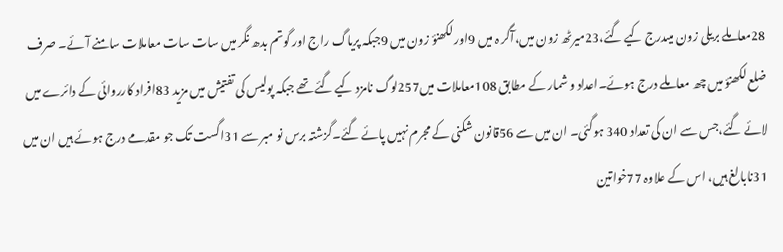28معاملے بریلی زون میںدرج کیے گئے،23میرٹھ زون میں،آگر ہ میں 9اور لکھنؤ زون میں 9جبکہ پریاگ راج اور گوتم بدھ نگر میں سات سات معاملات سامنے آئے۔ صرف ضلع لکھنؤ میں چھ معاملے درج ہوئے۔اعداد و شمار کے مطابق 108معاملات میں257لوگ نامزد کیے گئے تھے جبکہ پولیس کی تفتیش میں مزید 83افراد کارروائی کے دائرے میں لائے گئے،جس سے ان کی تعداد 340 ہوگئی۔ ان میں سے 56قانون شکنی کے مجرم نہیں پائے گئے۔گزشتہ برس نو مبر سے 31اگست تک جو مقدمے درج ہوئے ہیں ان میں 31نابالغ ہیں، اس کے علاوہ 77خواتین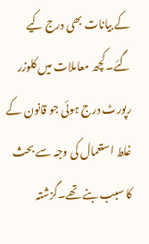کے بیانات بھی درج کیے گئے۔کچھ معاملات میں کلوزر رپورٹ درج ہوئی جو قانون کے غلط استعمال کی وجہ سے بحث کا سبب بنے تھے۔گزشتہ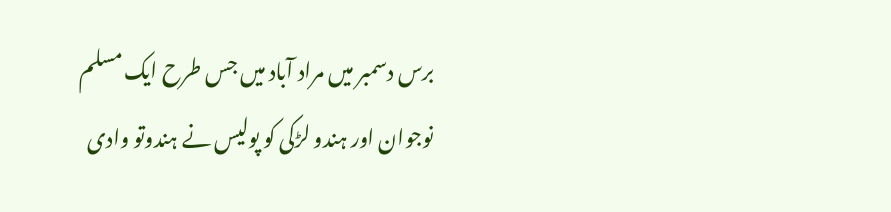برس دسمبر میں مراد آباد میں جس طرح ایک مسلم نوجوان اور ہندو لڑکی کو پولیس نے ہندوتو وادی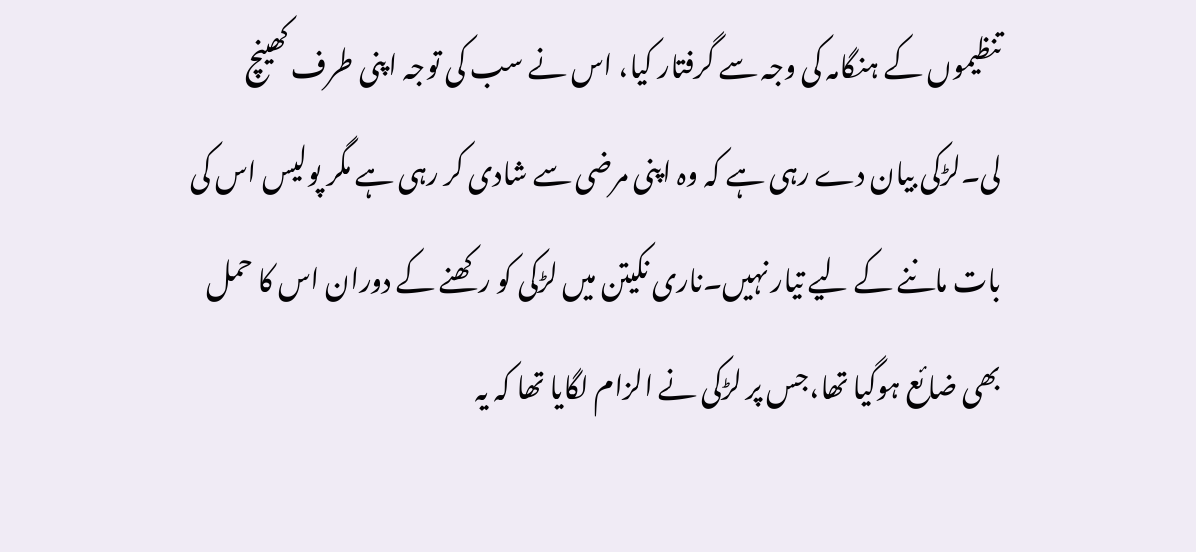تنظیموں کے ہنگامہ کی وجہ سے گرفتار کیا، اس نے سب کی توجہ اپنی طرف کھینچ لی۔لڑکی بیان دے رہی ہے کہ وہ اپنی مرضی سے شادی کر رہی ہے مگر پولیس اس کی بات ماننے کے لیے تیار نہیں۔ناری نکیتن میں لڑکی کو رکھنے کے دوران اس کا حمل بھی ضائع ہوگیا تھا،جس پر لڑکی نے الزام لگایا تھا کہ یہ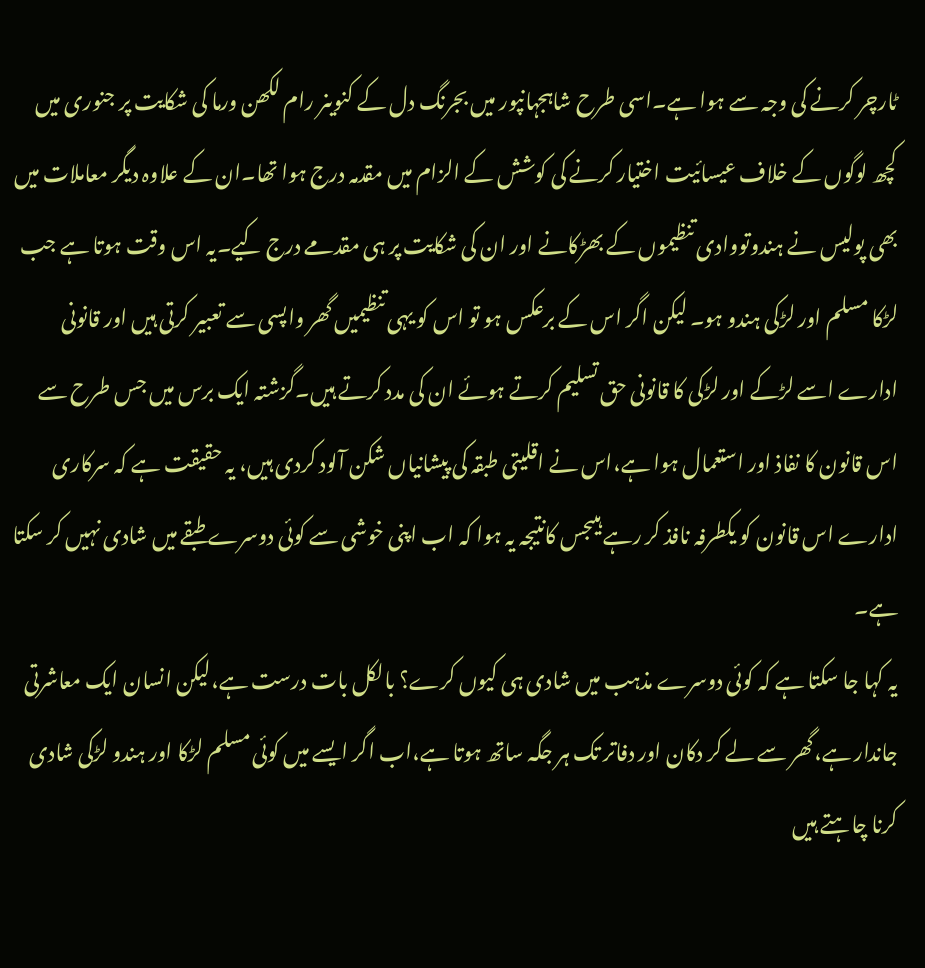ٹارچر کرنے کی وجہ سے ہوا ہے۔اسی طرح شاہجہانپور میں بجرنگ دل کے کنوینر رام لکھن ورما کی شکایت پر جنوری میں کچھ لوگوں کے خلاف عیسائیت اختیار کرنے کی کوشش کے الزام میں مقدمہ درج ہوا تھا۔ان کے علاوہ دیگر معاملات میں بھی پولیس نے ہندوتووادی تنظیموں کے بھڑکانے اور ان کی شکایت پر ہی مقدمے درج کیے۔یہ اس وقت ہوتا ہے جب لڑکا مسلم اور لڑکی ہندو ہو۔ لیکن اگر اس کے برعکس ہو تو اس کو یہی تنظیمیں گھر واپسی سے تعبیر کرتی ہیں اور قانونی ادارے اسے لڑکے اور لڑکی کا قانونی حق تسلیم کرتے ہوئے ان کی مدد کرتے ہیں۔گزشتہ ایک برس میں جس طرح سے اس قانون کا نفاذ اور استعمال ہوا ہے،اس نے اقلیتی طبقہ کی پیشانیاں شکن آلود کردی ہیں، یہ حقیقت ہے کہ سرکاری ادارے اس قانون کو یکطرفہ نافذ کر رہے ہیںجس کانتیجہ یہ ہوا کہ اب اپنی خوشی سے کوئی دوسرے طبقے میں شادی نہیں کر سکتا ہے۔
یہ کہا جا سکتا ہے کہ کوئی دوسرے مذہب میں شادی ہی کیوں کرے؟ بالکل بات درست ہے،لیکن انسان ایک معاشرتی جاندار ہے،گھر سے لے کر دکان اور دفاتر تک ہر جگہ ساتھ ہوتا ہے،اب اگر ایسے میں کوئی مسلم لڑکا اور ہندو لڑکی شادی کرنا چاہتے ہیں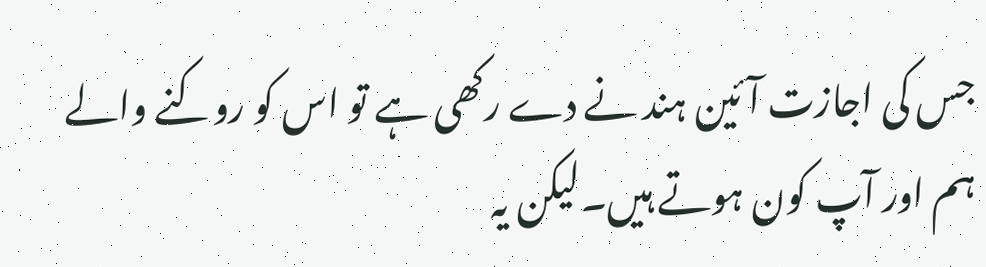جس کی اجازت آئین ہند نے دے رکھی ہے تو اس کو روکنے والے ہم اور آپ کون ہوتے ہیں۔لیکن یہ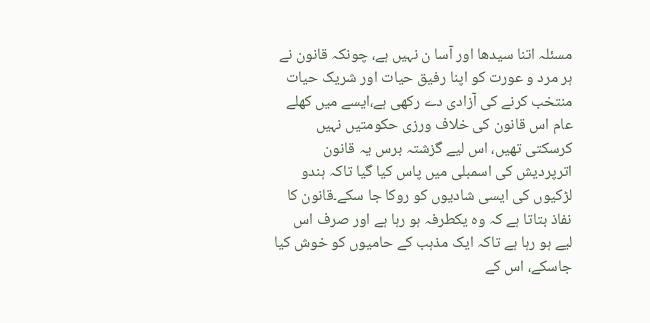مسئلہ اتنا سیدھا اور آسا ن نہیں ہے، چونکہ قانون نے ہر مرد و عورت کو اپنا رفیق حیات اور شریک حیات منتخب کرنے کی آزادی دے رکھی ہے،ایسے میں کھلے عام اس قانون کی خلاف ورزی حکومتیں نہیں کرسکتی تھیں، اس لیے گزشتہ برس یہ قانون اترپردیش کی اسمبلی میں پاس کیا گیا تاکہ ہندو لڑکیوں کی ایسی شادیوں کو روکا جا سکے۔قانون کا نفاذ بتاتا ہے کہ وہ یکطرفہ ہو رہا ہے اور صرف اس لیے ہو رہا ہے تاکہ ایک مذہب کے حامیوں کو خوش کیا جاسکے، اس کے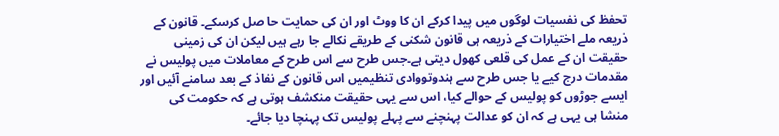تحفظ کی نفسیات لوگوں میں پیدا کرکے ان کا ووٹ اور ان کی حمایت حا صل کرسکے۔ قانون کے ذریعہ ملے اختیارات کے ذریعہ ہی قانون شکنی کے طریقے نکالے جا رہے ہیں لیکن ان کی زمینی حقیقت ان کے عمل کی قلعی کھول دیتی ہے۔جس طرح سے اس طرح کے معاملات میں پولیس نے مقدمات درج کیے یا جس طرح سے ہندوتووادی تنظیمیں اس قانون کے نفاذ کے بعد سامنے آئیں اور ایسے جوڑوں کو پولیس کے حوالے کیا، اس سے یہی حقیقت منکشف ہوتی ہے کہ حکومت کی منشا ہی یہی ہے کہ ان کو عدالت پہنچنے سے پہلے پولیس تک پہنچا دیا جائے۔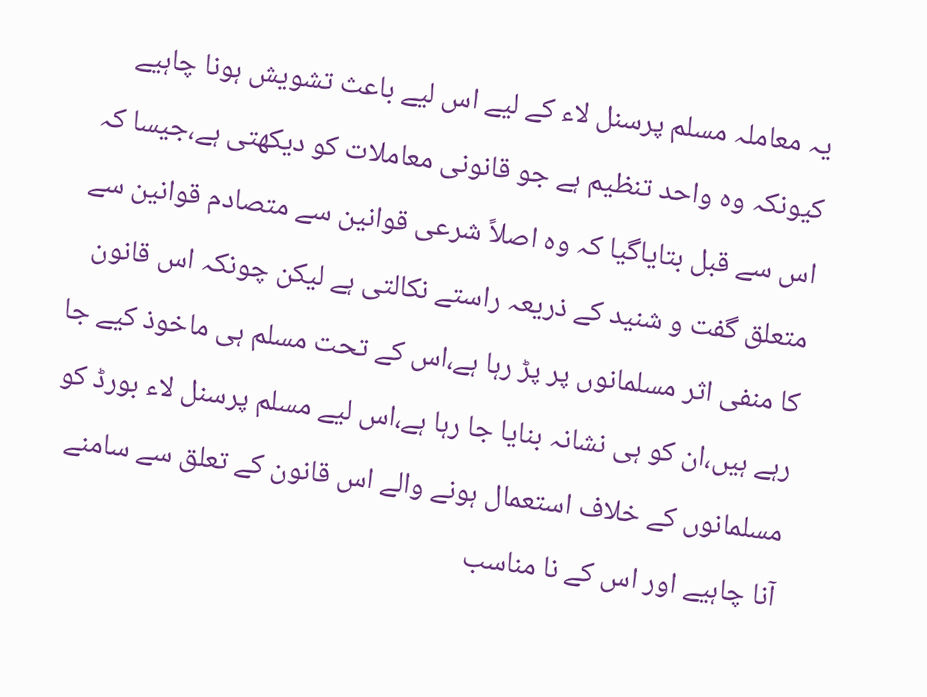یہ معاملہ مسلم پرسنل لاء کے لیے اس لیے باعث تشویش ہونا چاہیے کیونکہ وہ واحد تنظیم ہے جو قانونی معاملات کو دیکھتی ہے،جیسا کہ اس سے قبل بتایاگیا کہ وہ اصلاً شرعی قوانین سے متصادم قوانین سے متعلق گفت و شنید کے ذریعہ راستے نکالتی ہے لیکن چونکہ اس قانون کا منفی اثر مسلمانوں پر پڑ رہا ہے،اس کے تحت مسلم ہی ماخوذ کیے جا رہے ہیں،ان کو ہی نشانہ بنایا جا رہا ہے،اس لیے مسلم پرسنل لاء بورڈ کو مسلمانوں کے خلاف استعمال ہونے والے اس قانون کے تعلق سے سامنے آنا چاہیے اور اس کے نا مناسب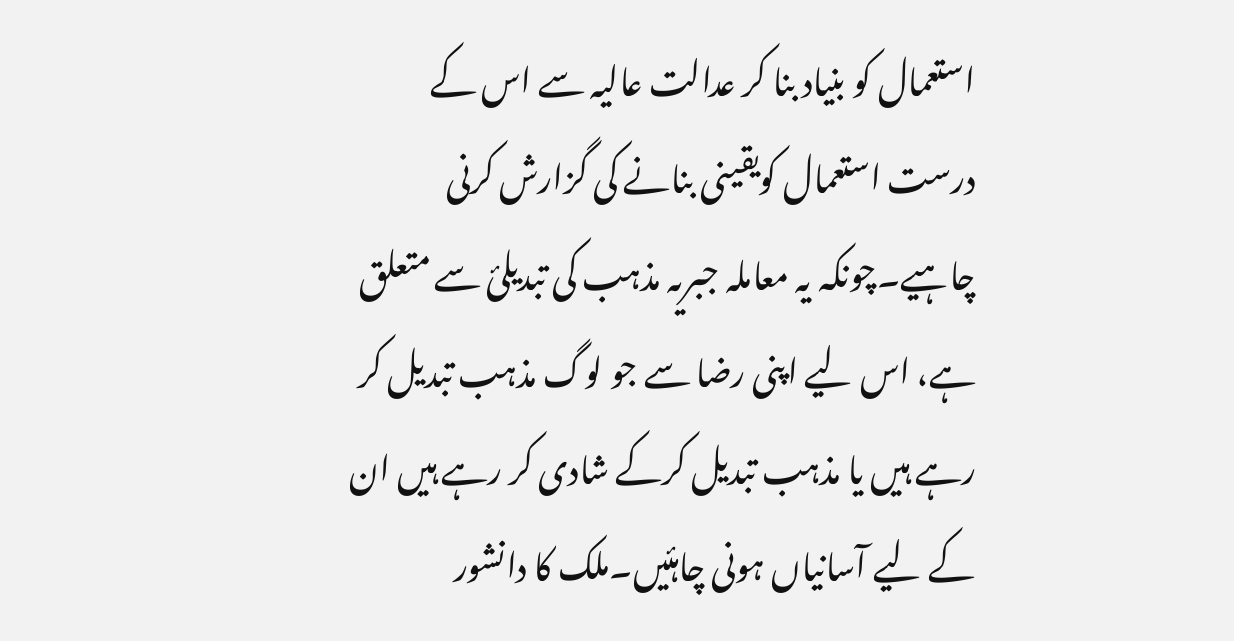استعمال کو بنیاد بنا کر عدالت عالیہ سے اس کے درست استعمال کویقینی بنانے کی گزارش کرنی چاہیے۔چونکہ یہ معاملہ جبریہ مذہب کی تبدیلیٔ سے متعلق ہے، اس لیے اپنی رضا سے جو لوگ مذہب تبدیل کر رہے ہیں یا مذہب تبدیل کرکے شادی کر رہے ہیں ان کے لیے آسانیاں ہونی چاہئیں۔ملک کا دانشور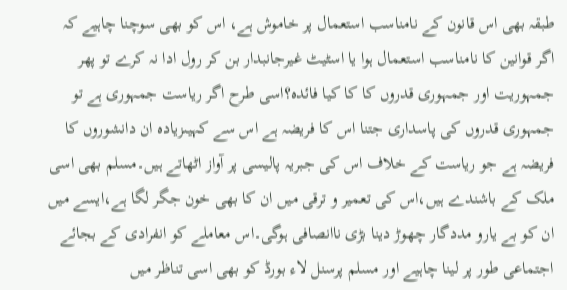طبقہ بھی اس قانون کے نامناسب استعمال پر خاموش ہے، اس کو بھی سوچنا چاہیے کہ اگر قوانین کا نامناسب استعمال ہوا یا اسٹیٹ غیرجانبدار بن کر رول ادا نہ کرے تو پھر جمہوریت اور جمہوری قدروں کا کا کیا فائدہ؟اسی طرح اگر ریاست جمہوری ہے تو جمہوری قدروں کی پاسداری جتنا اس کا فریضہ ہے اس سے کہیںزیادہ ان دانشوروں کا فریضہ ہے جو ریاست کے خلاف اس کی جبریہ پالیسی پر آواز اٹھاتے ہیں۔مسلم بھی اسی ملک کے باشندے ہیں،اس کی تعمیر و ترقی میں ان کا بھی خون جگر لگا ہے،ایسے میں ان کو بے یارو مددگار چھوڑ دینا بڑی ناانصافی ہوگی۔اس معاملے کو انفرادی کے بجائے اجتماعی طور پر لینا چاہیے اور مسلم پرسنل لاء بورڈ کو بھی اسی تناظر میں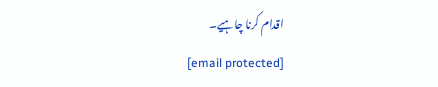اقدام کرنا چاہیے۔
[email protected]